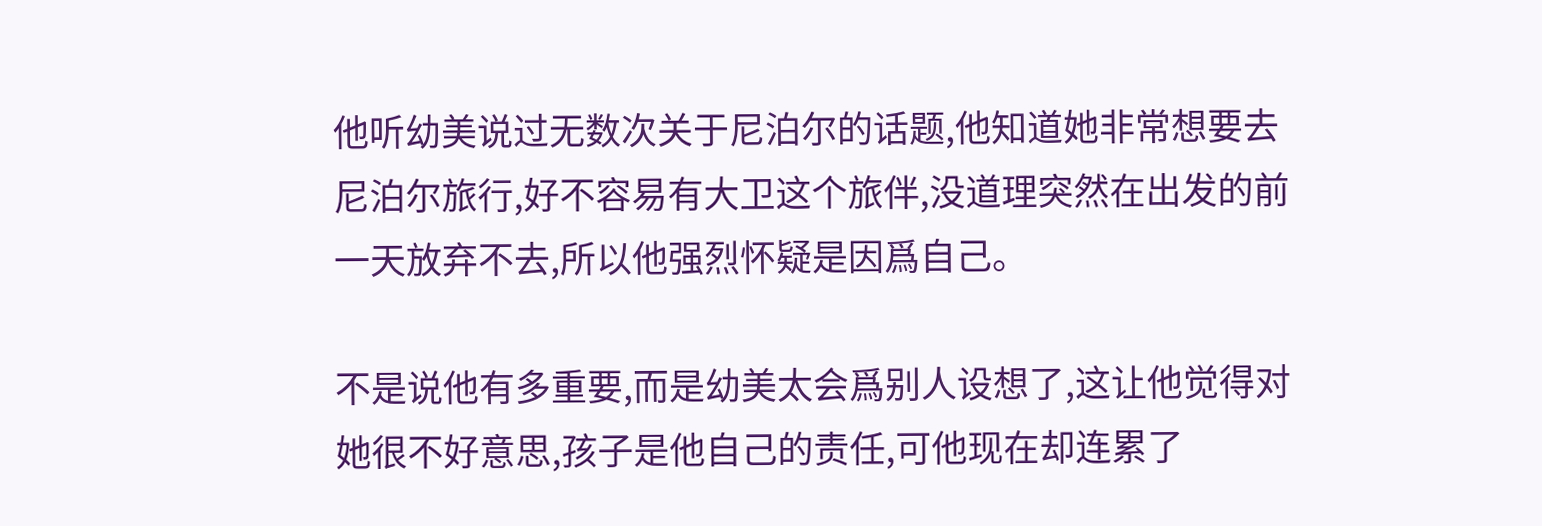他听幼美说过无数次关于尼泊尔的话题,他知道她非常想要去尼泊尔旅行,好不容易有大卫这个旅伴,没道理突然在出发的前一天放弃不去,所以他强烈怀疑是因爲自己。

不是说他有多重要,而是幼美太会爲别人设想了,这让他觉得对她很不好意思,孩子是他自己的责任,可他现在却连累了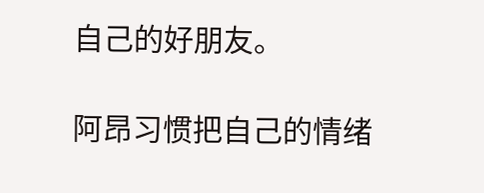自己的好朋友。

阿昂习惯把自己的情绪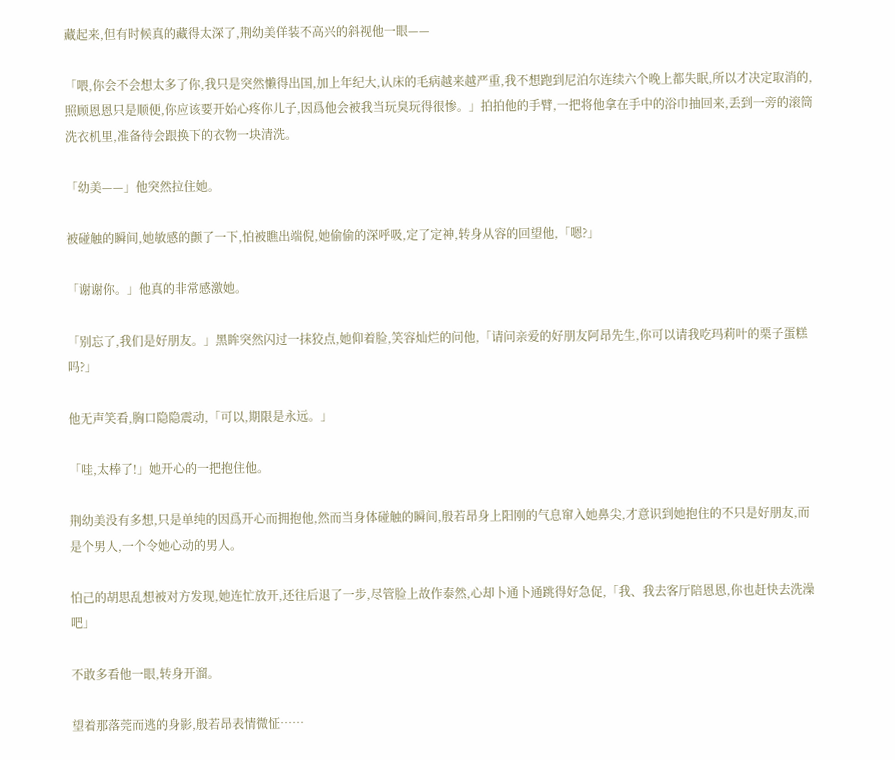藏起来,但有时候真的藏得太深了,荆幼美佯装不高兴的斜视他一眼——

「喂,你会不会想太多了你,我只是突然懒得出国,加上年纪大,认床的毛病越来越严重,我不想跑到尼泊尔连续六个晚上都失眠,所以才决定取消的,照顾恩恩只是顺便,你应该要开始心疼你儿子,因爲他会被我当玩臭玩得很惨。」拍拍他的手臂,一把将他拿在手中的浴巾抽回来,丢到一旁的滚筒洗衣机里,准备待会跟换下的衣物一块清洗。

「幼美——」他突然拉住她。

被碰触的瞬间,她敏感的颤了一下,怕被瞧出端倪,她偷偷的深呼吸,定了定神,转身从容的回望他,「嗯?」

「谢谢你。」他真的非常感激她。

「别忘了,我们是好朋友。」黑眸突然闪过一抹狡点,她仰着脸,笑容灿烂的问他,「请问亲爱的好朋友阿昂先生,你可以请我吃玛莉叶的栗子蛋糕吗?」

他无声笑看,胸口隐隐震动,「可以,期限是永远。」

「哇,太棒了!」她开心的一把抱住他。

荆幼美没有多想,只是单纯的因爲开心而拥抱他,然而当身体碰触的瞬间,殷若昂身上阳刚的气息窜入她鼻尖,才意识到她抱住的不只是好朋友,而是个男人,一个令她心动的男人。

怕己的胡思乱想被对方发现,她连忙放开,还往后退了一步,尽管脸上故作泰然,心却卜通卜通跳得好急促,「我、我去客厅陪恩恩,你也赶快去洗澡吧」

不敢多看他一眼,转身开溜。

望着那落莞而逃的身影,殷若昂表情微怔……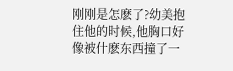刚刚是怎麽了?幼美抱住他的时候,他胸口好像被什麽东西撞了一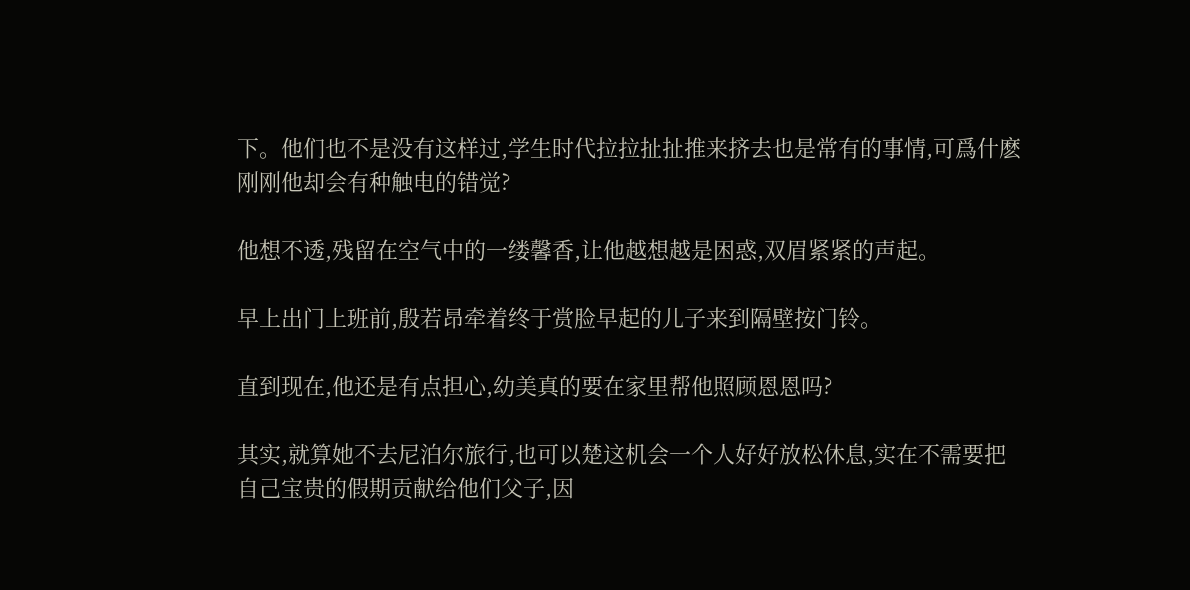下。他们也不是没有这样过,学生时代拉拉扯扯推来挤去也是常有的事情,可爲什麽刚刚他却会有种触电的错觉?

他想不透,残留在空气中的一缕馨香,让他越想越是困惑,双眉紧紧的声起。

早上出门上班前,殷若昂牵着终于赏脸早起的儿子来到隔壁按门铃。

直到现在,他还是有点担心,幼美真的要在家里帮他照顾恩恩吗?

其实,就算她不去尼泊尔旅行,也可以楚这机会一个人好好放松休息,实在不需要把自己宝贵的假期贡献给他们父子,因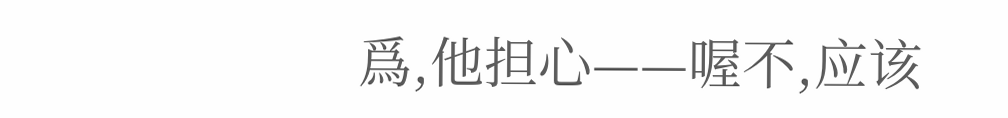爲,他担心——喔不,应该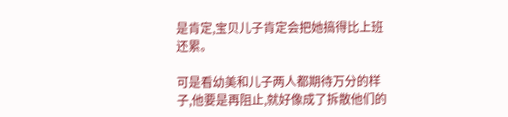是肯定,宝贝儿子肯定会把她搞得比上班还累。

可是看幼美和儿子两人都期待万分的样子,他要是再阻止,就好像成了拆散他们的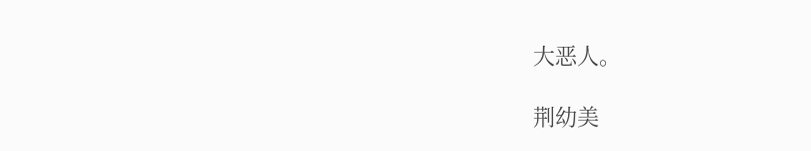大恶人。

荆幼美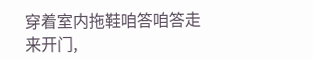穿着室内拖鞋咱答咱答走来开门,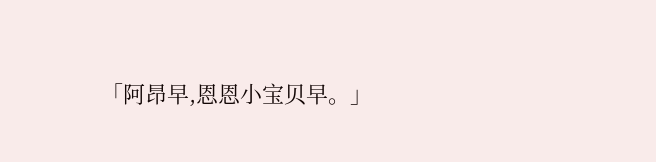「阿昂早,恩恩小宝贝早。」